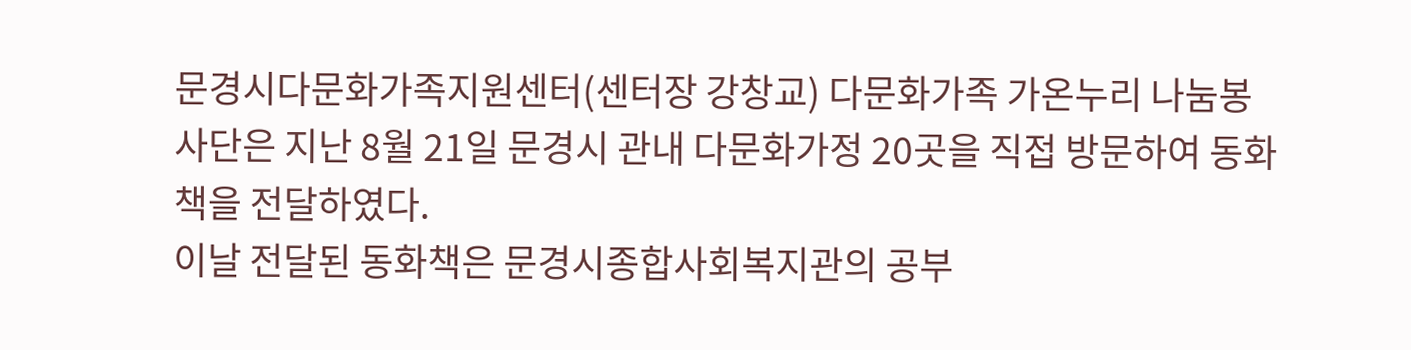문경시다문화가족지원센터(센터장 강창교) 다문화가족 가온누리 나눔봉사단은 지난 8월 21일 문경시 관내 다문화가정 20곳을 직접 방문하여 동화책을 전달하였다.
이날 전달된 동화책은 문경시종합사회복지관의 공부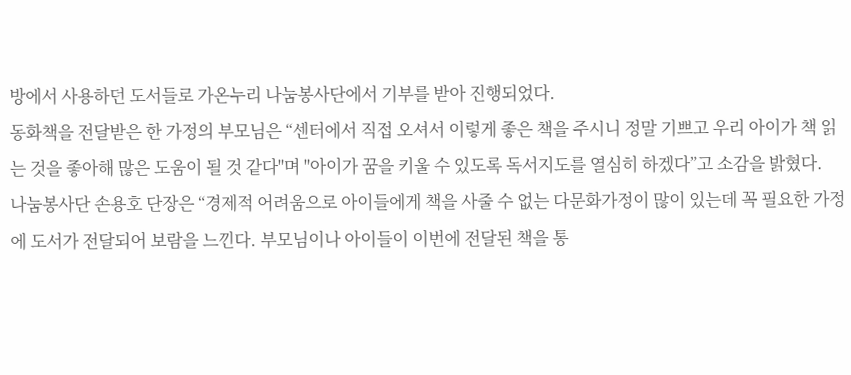방에서 사용하던 도서들로 가온누리 나눔봉사단에서 기부를 받아 진행되었다.
동화책을 전달받은 한 가정의 부모님은 “센터에서 직접 오셔서 이렇게 좋은 책을 주시니 정말 기쁘고 우리 아이가 책 읽는 것을 좋아해 많은 도움이 될 것 같다"며 "아이가 꿈을 키울 수 있도록 독서지도를 열심히 하겠다”고 소감을 밝혔다.
나눔봉사단 손용호 단장은 “경제적 어려움으로 아이들에게 책을 사줄 수 없는 다문화가정이 많이 있는데 꼭 필요한 가정에 도서가 전달되어 보람을 느낀다. 부모님이나 아이들이 이번에 전달된 책을 통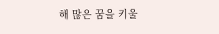해 많은 꿈을 키울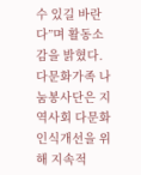수 있길 바란다”며 활동소감을 밝혔다.
다문화가족 나눔봉사단은 지역사회 다문화인식개선을 위해 지속적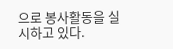으로 봉사활동을 실시하고 있다.